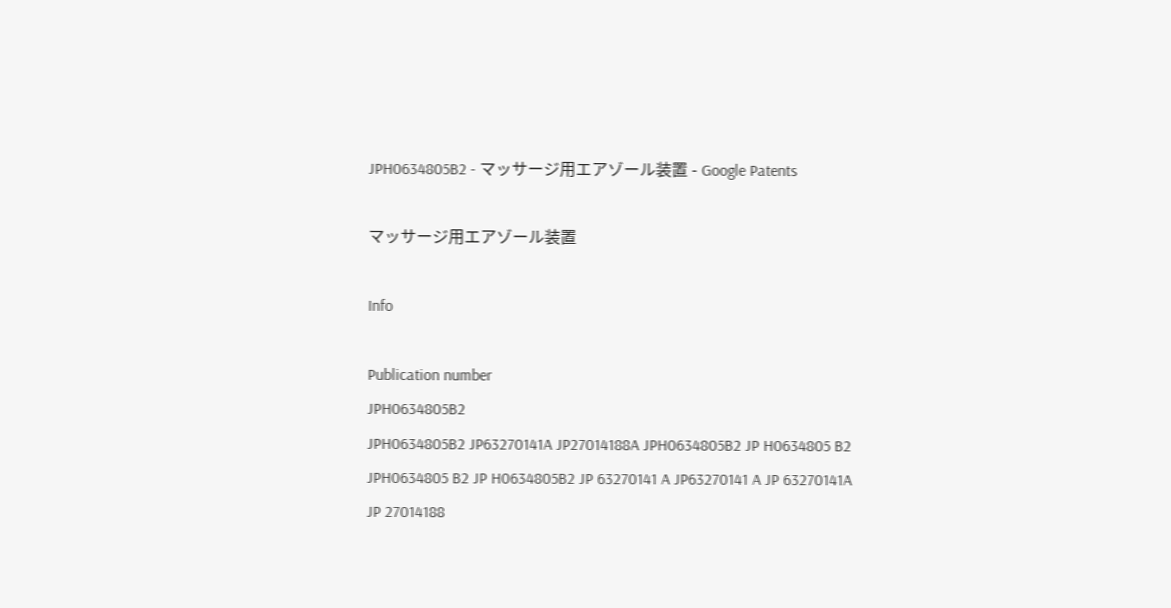JPH0634805B2 - マッサージ用エアゾール装置 - Google Patents

マッサージ用エアゾール装置

Info

Publication number
JPH0634805B2
JPH0634805B2 JP63270141A JP27014188A JPH0634805B2 JP H0634805 B2 JPH0634805 B2 JP H0634805B2 JP 63270141 A JP63270141 A JP 63270141A JP 27014188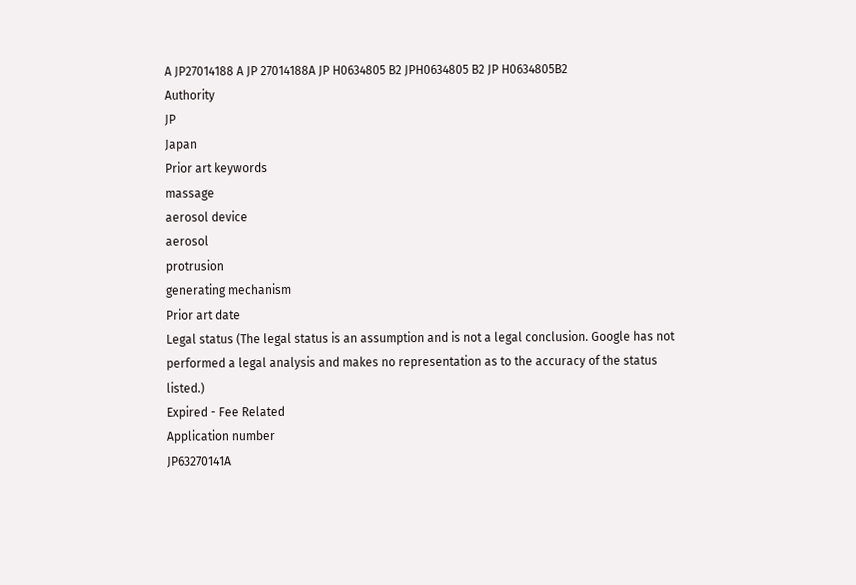A JP27014188 A JP 27014188A JP H0634805 B2 JPH0634805 B2 JP H0634805B2
Authority
JP
Japan
Prior art keywords
massage
aerosol device
aerosol
protrusion
generating mechanism
Prior art date
Legal status (The legal status is an assumption and is not a legal conclusion. Google has not performed a legal analysis and makes no representation as to the accuracy of the status listed.)
Expired - Fee Related
Application number
JP63270141A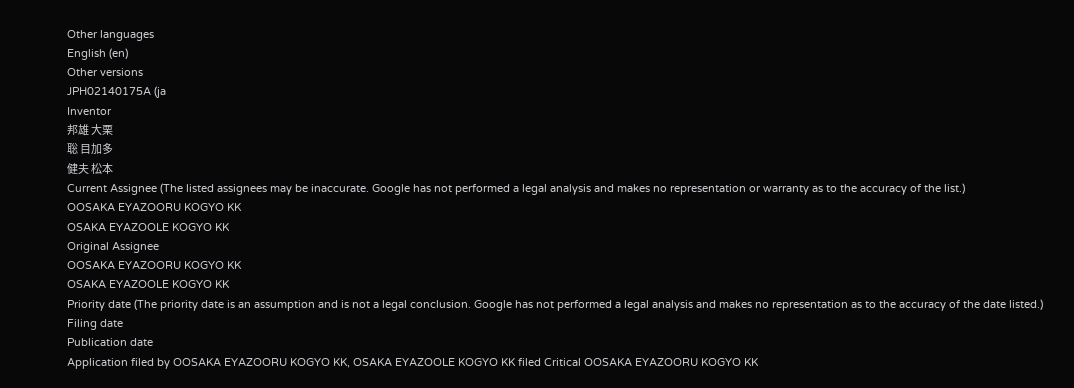Other languages
English (en)
Other versions
JPH02140175A (ja
Inventor
邦雄 大栗
聡 目加多
健夫 松本
Current Assignee (The listed assignees may be inaccurate. Google has not performed a legal analysis and makes no representation or warranty as to the accuracy of the list.)
OOSAKA EYAZOORU KOGYO KK
OSAKA EYAZOOLE KOGYO KK
Original Assignee
OOSAKA EYAZOORU KOGYO KK
OSAKA EYAZOOLE KOGYO KK
Priority date (The priority date is an assumption and is not a legal conclusion. Google has not performed a legal analysis and makes no representation as to the accuracy of the date listed.)
Filing date
Publication date
Application filed by OOSAKA EYAZOORU KOGYO KK, OSAKA EYAZOOLE KOGYO KK filed Critical OOSAKA EYAZOORU KOGYO KK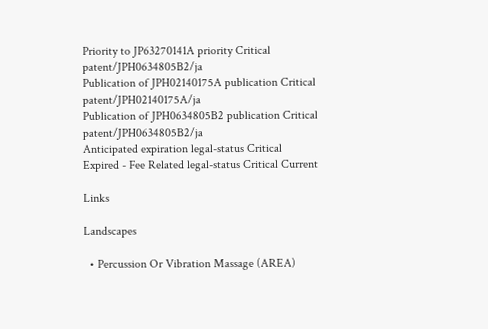Priority to JP63270141A priority Critical patent/JPH0634805B2/ja
Publication of JPH02140175A publication Critical patent/JPH02140175A/ja
Publication of JPH0634805B2 publication Critical patent/JPH0634805B2/ja
Anticipated expiration legal-status Critical
Expired - Fee Related legal-status Critical Current

Links

Landscapes

  • Percussion Or Vibration Massage (AREA)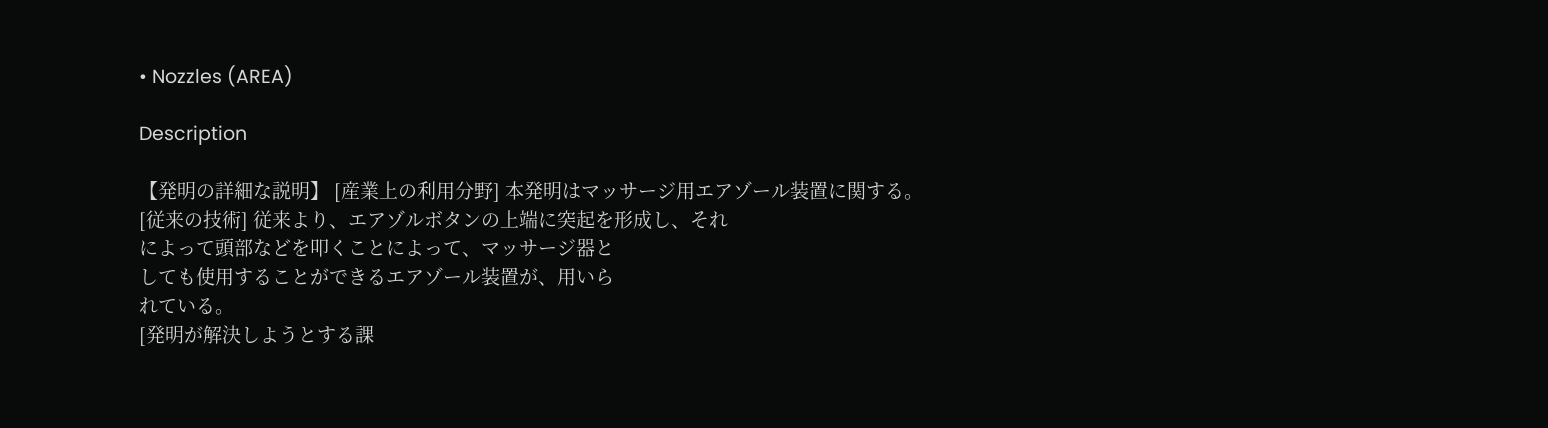• Nozzles (AREA)

Description

【発明の詳細な説明】 [産業上の利用分野] 本発明はマッサージ用エアゾール装置に関する。
[従来の技術] 従来より、エアゾルボタンの上端に突起を形成し、それ
によって頭部などを叩くことによって、マッサージ器と
しても使用することができるエアゾール装置が、用いら
れている。
[発明が解決しようとする課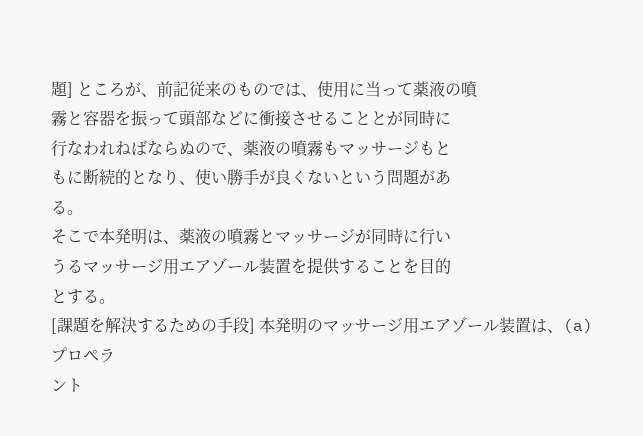題] ところが、前記従来のものでは、使用に当って薬液の噴
霧と容器を振って頭部などに衝接させることとが同時に
行なわれねばならぬので、薬液の噴霧もマッサージもと
もに断続的となり、使い勝手が良くないという問題があ
る。
そこで本発明は、薬液の噴霧とマッサージが同時に行い
うるマッサージ用エアゾール装置を提供することを目的
とする。
[課題を解決するための手段] 本発明のマッサージ用エアゾール装置は、(a)プロペラ
ント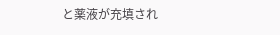と薬液が充填され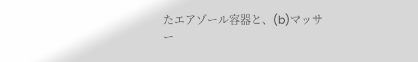たエアゾール容器と、(b)マッサ
ー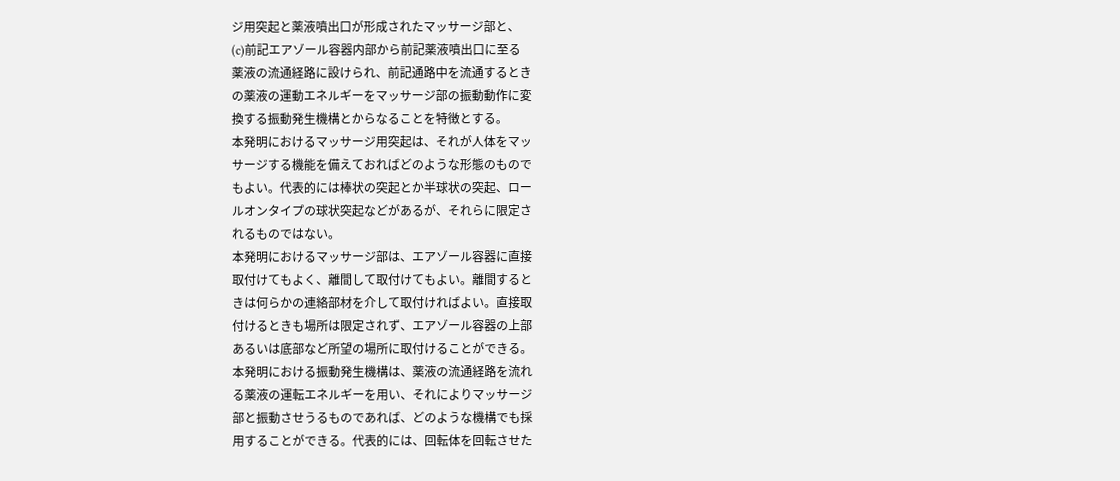ジ用突起と薬液噴出口が形成されたマッサージ部と、
(c)前記エアゾール容器内部から前記薬液噴出口に至る
薬液の流通経路に設けられ、前記通路中を流通するとき
の薬液の運動エネルギーをマッサージ部の振動動作に変
換する振動発生機構とからなることを特徴とする。
本発明におけるマッサージ用突起は、それが人体をマッ
サージする機能を備えておればどのような形態のもので
もよい。代表的には棒状の突起とか半球状の突起、ロー
ルオンタイプの球状突起などがあるが、それらに限定さ
れるものではない。
本発明におけるマッサージ部は、エアゾール容器に直接
取付けてもよく、離間して取付けてもよい。離間すると
きは何らかの連絡部材を介して取付ければよい。直接取
付けるときも場所は限定されず、エアゾール容器の上部
あるいは底部など所望の場所に取付けることができる。
本発明における振動発生機構は、薬液の流通経路を流れ
る薬液の運転エネルギーを用い、それによりマッサージ
部と振動させうるものであれば、どのような機構でも採
用することができる。代表的には、回転体を回転させた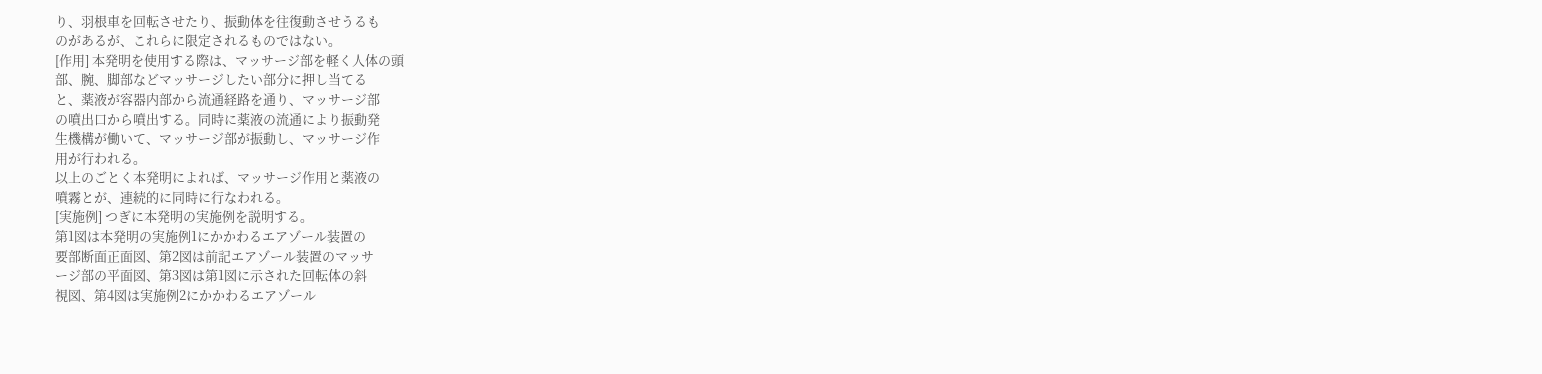り、羽根車を回転させたり、振動体を往復動させうるも
のがあるが、これらに限定されるものではない。
[作用] 本発明を使用する際は、マッサージ部を軽く人体の頭
部、腕、脚部などマッサージしたい部分に押し当てる
と、薬液が容器内部から流通経路を通り、マッサージ部
の噴出口から噴出する。同時に薬液の流通により振動発
生機構が働いて、マッサージ部が振動し、マッサージ作
用が行われる。
以上のごとく本発明によれば、マッサージ作用と薬液の
噴霧とが、連続的に同時に行なわれる。
[実施例] つぎに本発明の実施例を説明する。
第1図は本発明の実施例1にかかわるエアゾール装置の
要部断面正面図、第2図は前記エアゾール装置のマッサ
ージ部の平面図、第3図は第1図に示された回転体の斜
視図、第4図は実施例2にかかわるエアゾール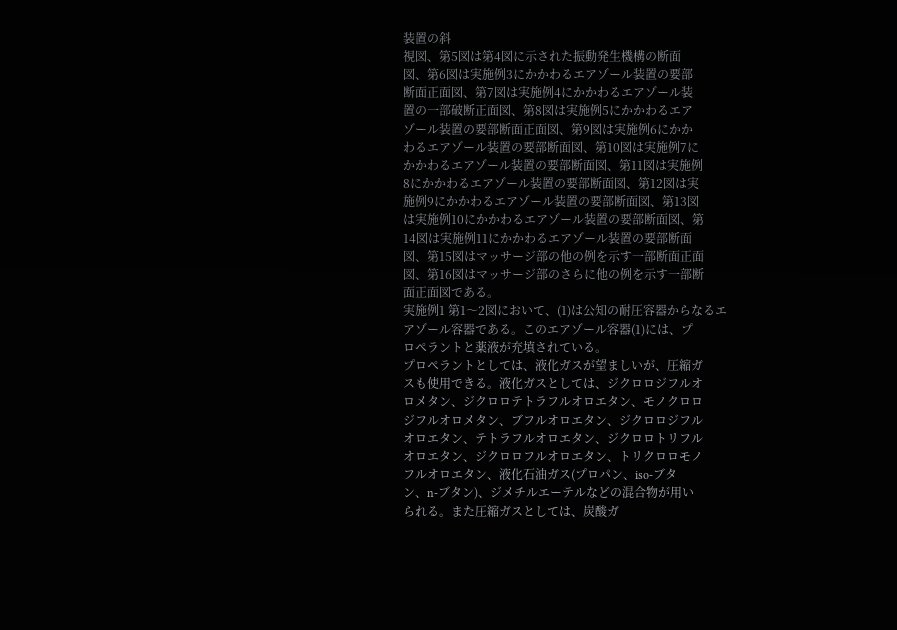装置の斜
視図、第5図は第4図に示された振動発生機構の断面
図、第6図は実施例3にかかわるエアゾール装置の要部
断面正面図、第7図は実施例4にかかわるエアゾール装
置の一部破断正面図、第8図は実施例5にかかわるエア
ゾール装置の要部断面正面図、第9図は実施例6にかか
わるエアゾール装置の要部断面図、第10図は実施例7に
かかわるエアゾール装置の要部断面図、第11図は実施例
8にかかわるエアゾール装置の要部断面図、第12図は実
施例9にかかわるエアゾール装置の要部断面図、第13図
は実施例10にかかわるエアゾール装置の要部断面図、第
14図は実施例11にかかわるエアゾール装置の要部断面
図、第15図はマッサージ部の他の例を示す一部断面正面
図、第16図はマッサージ部のさらに他の例を示す一部断
面正面図である。
実施例1 第1〜2図において、(1)は公知の耐圧容器からなるエ
アゾール容器である。このエアゾール容器(1)には、プ
ロペラントと薬液が充填されている。
プロペラントとしては、液化ガスが望ましいが、圧縮ガ
スも使用できる。液化ガスとしては、ジクロロジフルオ
ロメタン、ジクロロテトラフルオロエタン、モノクロロ
ジフルオロメタン、ブフルオロエタン、ジクロロジフル
オロエタン、テトラフルオロエタン、ジクロロトリフル
オロエタン、ジクロロフルオロエタン、トリクロロモノ
フルオロエタン、液化石油ガス(プロパン、iso-ブタ
ン、n-ブタン)、ジメチルエーテルなどの混合物が用い
られる。また圧縮ガスとしては、炭酸ガ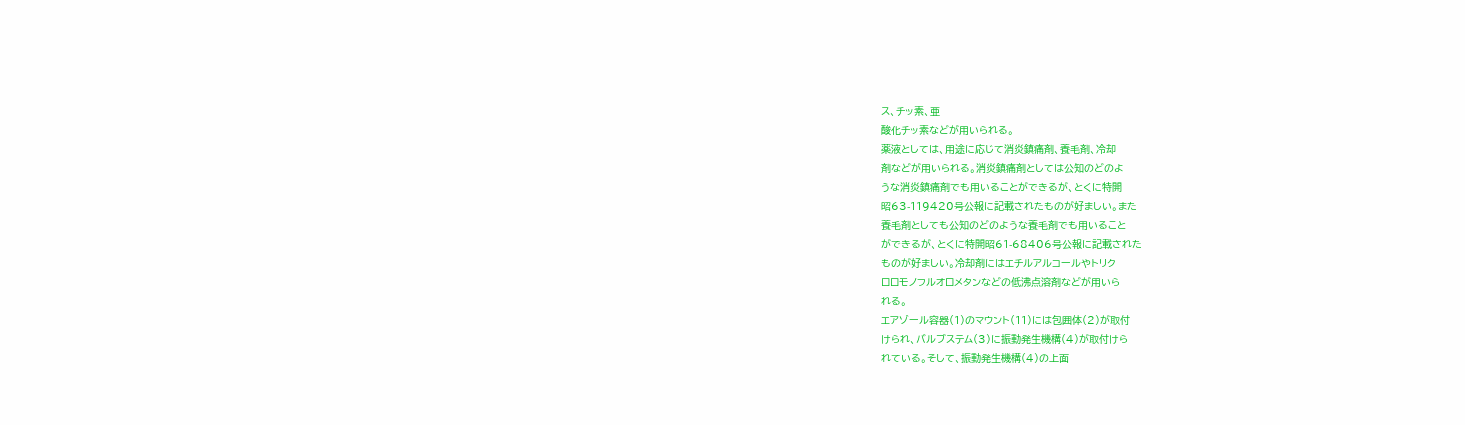ス、チッ素、亜
酸化チッ素などが用いられる。
薬液としては、用途に応じて消炎鎮痛剤、養毛剤、冷却
剤などが用いられる。消炎鎮痛剤としては公知のどのよ
うな消炎鎮痛剤でも用いることができるが、とくに特開
昭63-119420号公報に記載されたものが好ましい。また
養毛剤としても公知のどのような養毛剤でも用いること
ができるが、とくに特開昭61-68406号公報に記載された
ものが好ましい。冷却剤にはエチルアルコールやトリク
ロロモノフルオロメタンなどの低沸点溶剤などが用いら
れる。
エアゾール容器(1)のマウント(11)には包囲体(2)が取付
けられ、バルブステム(3)に振動発生機構(4)が取付けら
れている。そして、振動発生機構(4)の上面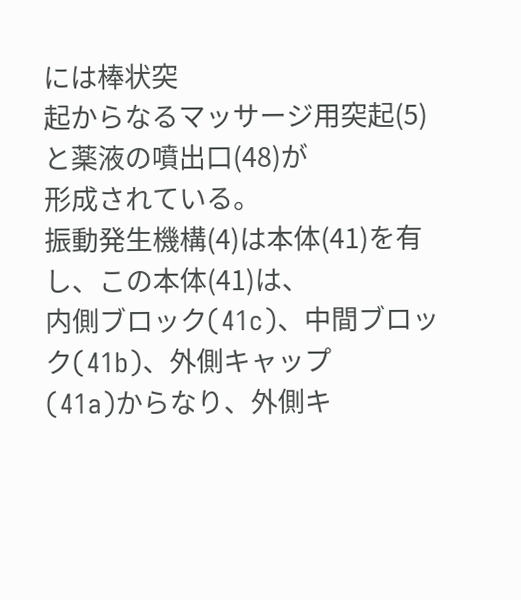には棒状突
起からなるマッサージ用突起(5)と薬液の噴出口(48)が
形成されている。
振動発生機構(4)は本体(41)を有し、この本体(41)は、
内側ブロック(41c)、中間ブロック(41b)、外側キャップ
(41a)からなり、外側キ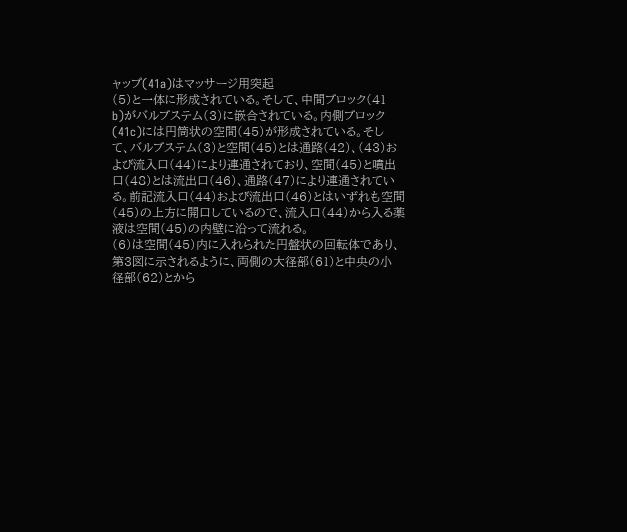ャップ(41a)はマッサージ用突起
(5)と一体に形成されている。そして、中間ブロック(41
b)がバルブステム(3)に嵌合されている。内側ブロック
(41c)には円筒状の空間(45)が形成されている。そし
て、バルブステム(3)と空間(45)とは通路(42)、(43)お
よび流入口(44)により連通されており、空間(45)と噴出
口(48)とは流出口(46)、通路(47)により連通されてい
る。前記流入口(44)および流出口(46)とはいずれも空間
(45)の上方に開口しているので、流入口(44)から入る薬
液は空間(45)の内壁に沿って流れる。
(6)は空間(45)内に入れられた円盤状の回転体であり、
第3図に示されるように、両側の大径部(61)と中央の小
径部(62)とから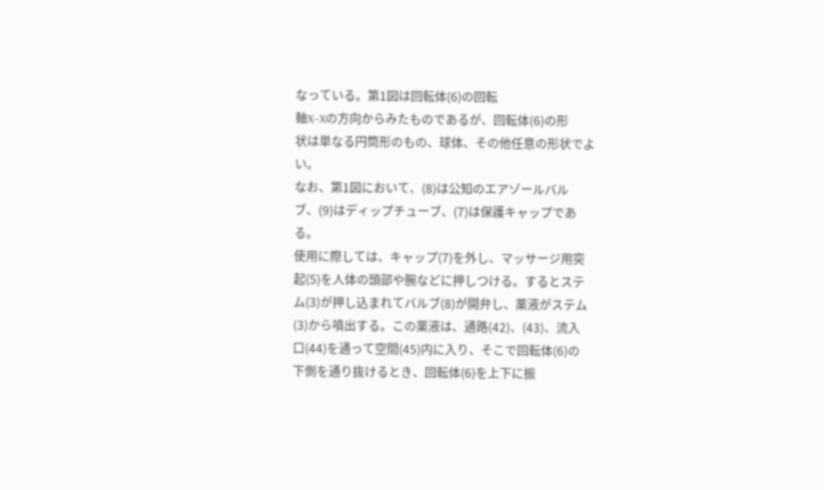なっている。第1図は回転体(6)の回転
軸X−Xの方向からみたものであるが、回転体(6)の形
状は単なる円筒形のもの、球体、その他任意の形状でよ
い。
なお、第1図において、(8)は公知のエアゾールバル
ブ、(9)はディップチューブ、(7)は保護キャップであ
る。
使用に際しては、キャップ(7)を外し、マッサージ用突
起(5)を人体の頭部や腕などに押しつける。するとステ
ム(3)が押し込まれてバルブ(8)が開弁し、薬液がステム
(3)から噴出する。この薬液は、通路(42)、(43)、流入
口(44)を通って空間(45)内に入り、そこで回転体(6)の
下側を通り抜けるとき、回転体(6)を上下に振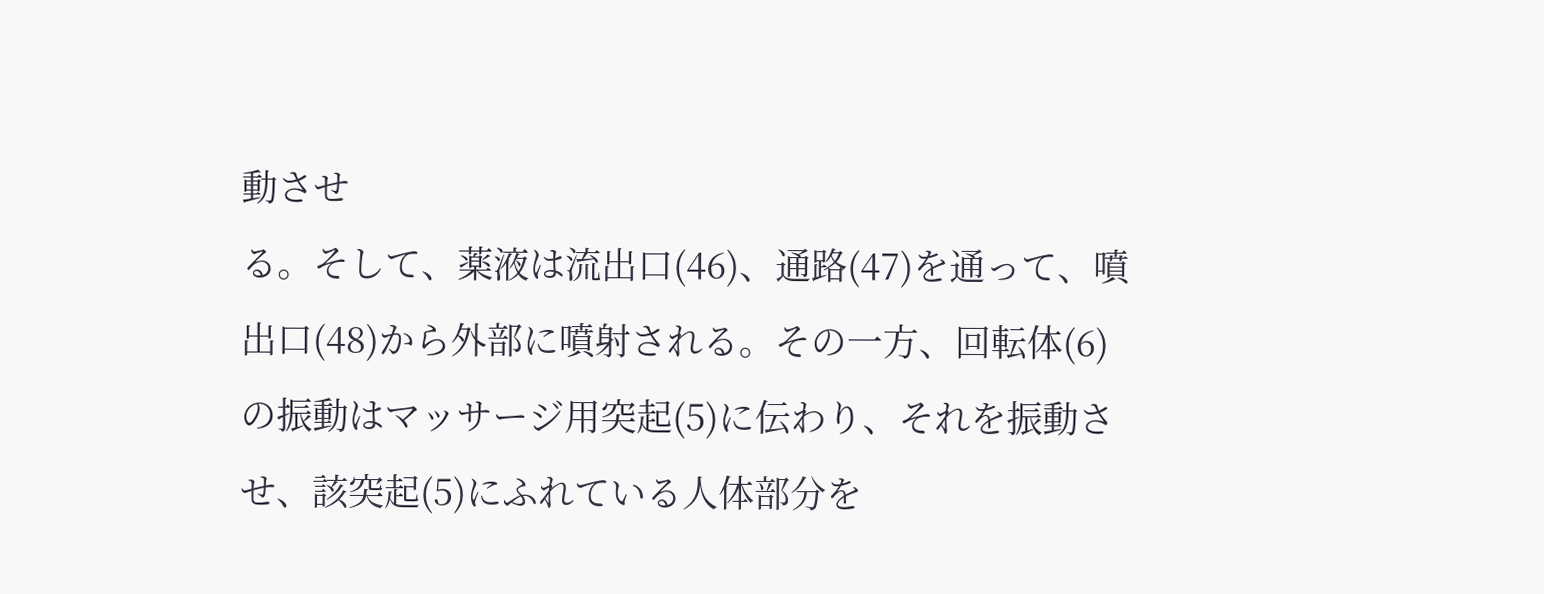動させ
る。そして、薬液は流出口(46)、通路(47)を通って、噴
出口(48)から外部に噴射される。その一方、回転体(6)
の振動はマッサージ用突起(5)に伝わり、それを振動さ
せ、該突起(5)にふれている人体部分を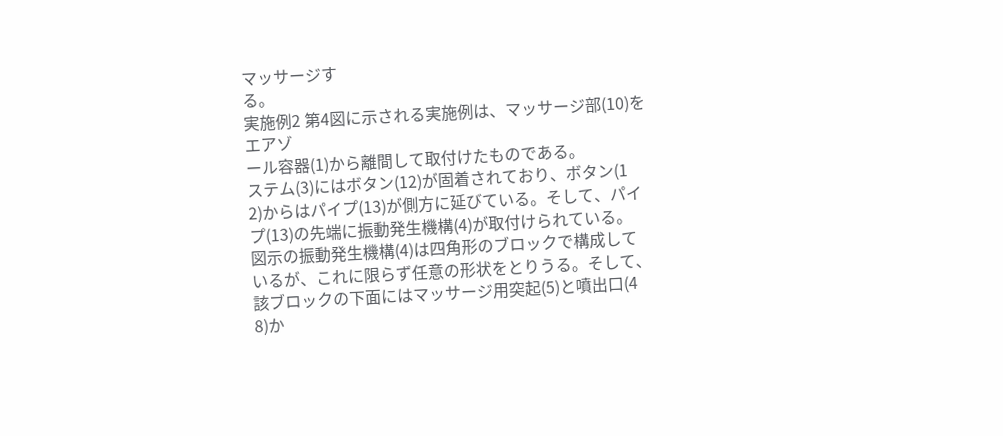マッサージす
る。
実施例2 第4図に示される実施例は、マッサージ部(10)をエアゾ
ール容器(1)から離間して取付けたものである。
ステム(3)にはボタン(12)が固着されており、ボタン(1
2)からはパイプ(13)が側方に延びている。そして、パイ
プ(13)の先端に振動発生機構(4)が取付けられている。
図示の振動発生機構(4)は四角形のブロックで構成して
いるが、これに限らず任意の形状をとりうる。そして、
該ブロックの下面にはマッサージ用突起(5)と噴出口(4
8)か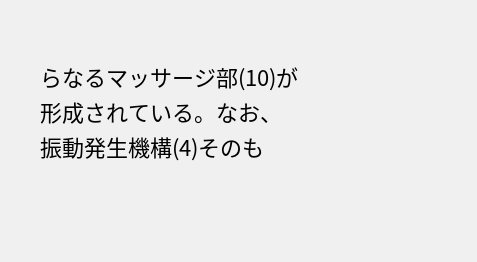らなるマッサージ部(10)が形成されている。なお、
振動発生機構(4)そのも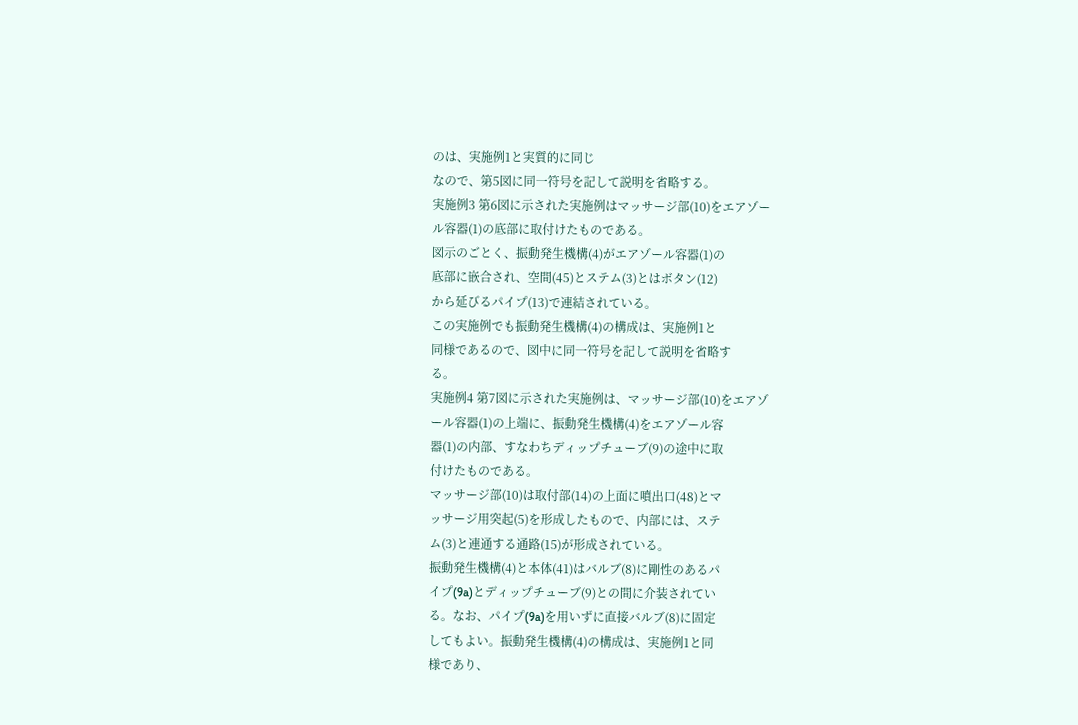のは、実施例1と実質的に同じ
なので、第5図に同一符号を記して説明を省略する。
実施例3 第6図に示された実施例はマッサージ部(10)をエアゾー
ル容器(1)の底部に取付けたものである。
図示のごとく、振動発生機構(4)がエアゾール容器(1)の
底部に嵌合され、空間(45)とステム(3)とはボタン(12)
から延びるパイプ(13)で連結されている。
この実施例でも振動発生機構(4)の構成は、実施例1と
同様であるので、図中に同一符号を記して説明を省略す
る。
実施例4 第7図に示された実施例は、マッサージ部(10)をエアゾ
ール容器(1)の上端に、振動発生機構(4)をエアゾール容
器(1)の内部、すなわちディップチューブ(9)の途中に取
付けたものである。
マッサージ部(10)は取付部(14)の上面に噴出口(48)とマ
ッサージ用突起(5)を形成したもので、内部には、ステ
ム(3)と連通する通路(15)が形成されている。
振動発生機構(4)と本体(41)はバルブ(8)に剛性のあるパ
イプ(9a)とディップチューブ(9)との間に介装されてい
る。なお、パイプ(9a)を用いずに直接バルブ(8)に固定
してもよい。振動発生機構(4)の構成は、実施例1と同
様であり、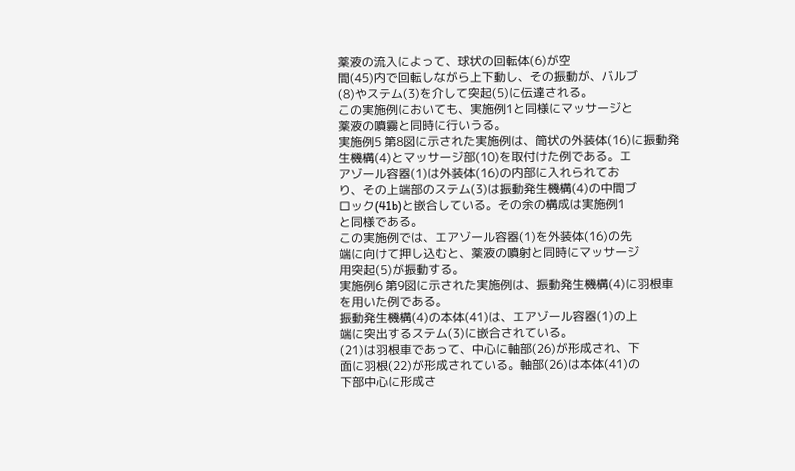薬液の流入によって、球状の回転体(6)が空
間(45)内で回転しながら上下動し、その振動が、バルブ
(8)やステム(3)を介して突起(5)に伝達される。
この実施例においても、実施例1と同様にマッサージと
薬液の噴霧と同時に行いうる。
実施例5 第8図に示された実施例は、筒状の外装体(16)に振動発
生機構(4)とマッサージ部(10)を取付けた例である。エ
アゾール容器(1)は外装体(16)の内部に入れられてお
り、その上端部のステム(3)は振動発生機構(4)の中間ブ
ロック(41b)と嵌合している。その余の構成は実施例1
と同様である。
この実施例では、エアゾール容器(1)を外装体(16)の先
端に向けて押し込むと、薬液の噴射と同時にマッサージ
用突起(5)が振動する。
実施例6 第9図に示された実施例は、振動発生機構(4)に羽根車
を用いた例である。
振動発生機構(4)の本体(41)は、エアゾール容器(1)の上
端に突出するステム(3)に嵌合されている。
(21)は羽根車であって、中心に軸部(26)が形成され、下
面に羽根(22)が形成されている。軸部(26)は本体(41)の
下部中心に形成さ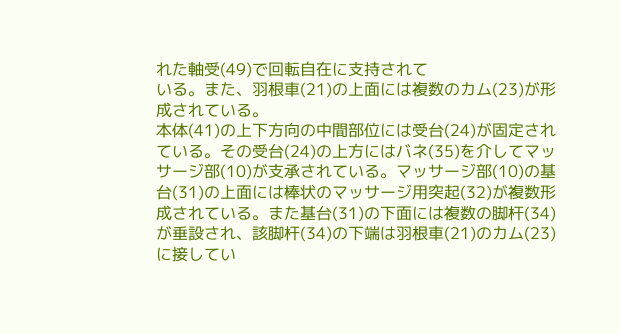れた軸受(49)で回転自在に支持されて
いる。また、羽根車(21)の上面には複数のカム(23)が形
成されている。
本体(41)の上下方向の中間部位には受台(24)が固定され
ている。その受台(24)の上方にはバネ(35)を介してマッ
サージ部(10)が支承されている。マッサージ部(10)の基
台(31)の上面には棒状のマッサージ用突起(32)が複数形
成されている。また基台(31)の下面には複数の脚杆(34)
が垂設され、該脚杆(34)の下端は羽根車(21)のカム(23)
に接してい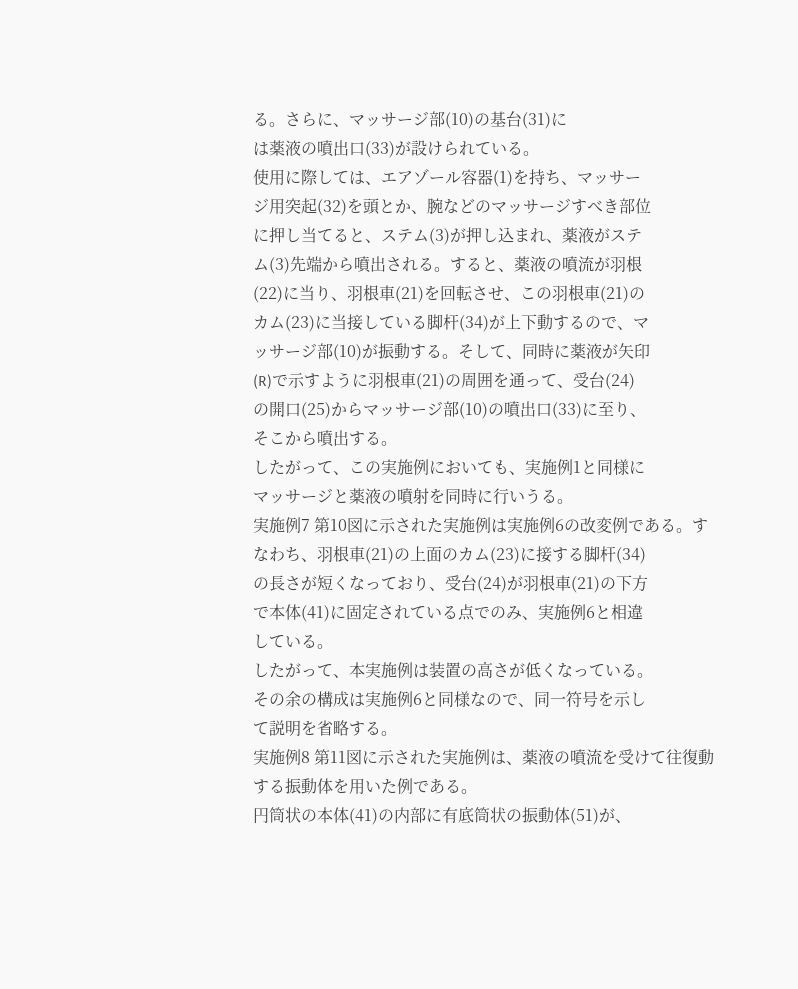る。さらに、マッサージ部(10)の基台(31)に
は薬液の噴出口(33)が設けられている。
使用に際しては、エアゾール容器(1)を持ち、マッサー
ジ用突起(32)を頭とか、腕などのマッサージすべき部位
に押し当てると、ステム(3)が押し込まれ、薬液がステ
ム(3)先端から噴出される。すると、薬液の噴流が羽根
(22)に当り、羽根車(21)を回転させ、この羽根車(21)の
カム(23)に当接している脚杆(34)が上下動するので、マ
ッサージ部(10)が振動する。そして、同時に薬液が矢印
(R)で示すように羽根車(21)の周囲を通って、受台(24)
の開口(25)からマッサージ部(10)の噴出口(33)に至り、
そこから噴出する。
したがって、この実施例においても、実施例1と同様に
マッサージと薬液の噴射を同時に行いうる。
実施例7 第10図に示された実施例は実施例6の改変例である。す
なわち、羽根車(21)の上面のカム(23)に接する脚杆(34)
の長さが短くなっており、受台(24)が羽根車(21)の下方
で本体(41)に固定されている点でのみ、実施例6と相違
している。
したがって、本実施例は装置の高さが低くなっている。
その余の構成は実施例6と同様なので、同一符号を示し
て説明を省略する。
実施例8 第11図に示された実施例は、薬液の噴流を受けて往復動
する振動体を用いた例である。
円筒状の本体(41)の内部に有底筒状の振動体(51)が、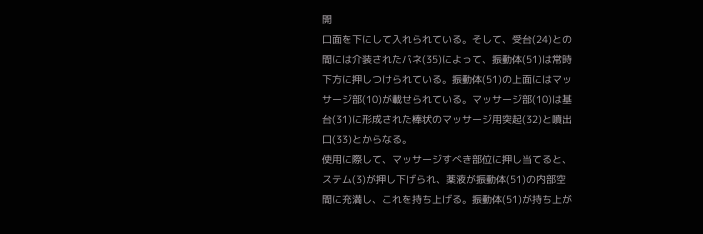開
口面を下にして入れられている。そして、受台(24)との
間には介装されたバネ(35)によって、振動体(51)は常時
下方に押しつけられている。振動体(51)の上面にはマッ
サージ部(10)が載せられている。マッサージ部(10)は基
台(31)に形成された棒状のマッサージ用突起(32)と噴出
口(33)とからなる。
使用に際して、マッサージすべき部位に押し当てると、
ステム(3)が押し下げられ、薬液が振動体(51)の内部空
間に充満し、これを持ち上げる。振動体(51)が持ち上が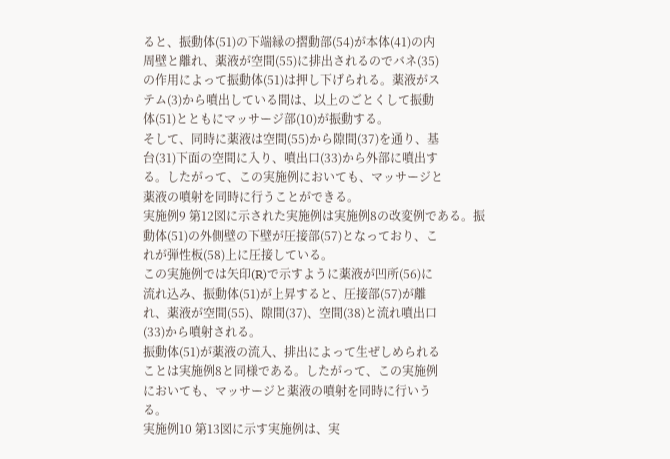ると、振動体(51)の下端縁の摺動部(54)が本体(41)の内
周壁と離れ、薬液が空間(55)に排出されるのでバネ(35)
の作用によって振動体(51)は押し下げられる。薬液がス
テム(3)から噴出している間は、以上のごとくして振動
体(51)とともにマッサージ部(10)が振動する。
そして、同時に薬液は空間(55)から隙間(37)を通り、基
台(31)下面の空間に入り、噴出口(33)から外部に噴出す
る。したがって、この実施例においても、マッサージと
薬液の噴射を同時に行うことができる。
実施例9 第12図に示された実施例は実施例8の改変例である。振
動体(51)の外側壁の下壁が圧接部(57)となっており、こ
れが弾性板(58)上に圧接している。
この実施例では矢印(R)で示すように薬液が凹所(56)に
流れ込み、振動体(51)が上昇すると、圧接部(57)が離
れ、薬液が空間(55)、隙間(37)、空間(38)と流れ噴出口
(33)から噴射される。
振動体(51)が薬液の流入、排出によって生ぜしめられる
ことは実施例8と同様である。したがって、この実施例
においても、マッサージと薬液の噴射を同時に行いう
る。
実施例10 第13図に示す実施例は、実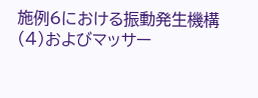施例6における振動発生機構
(4)およびマッサー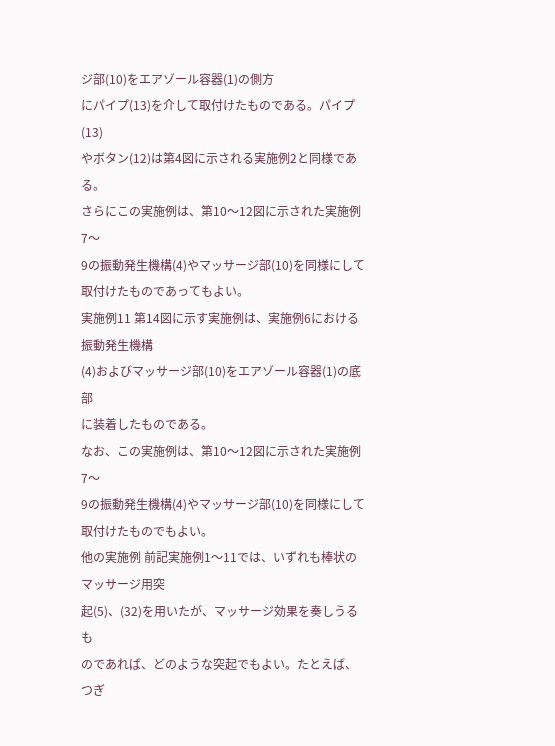ジ部(10)をエアゾール容器(1)の側方
にパイプ(13)を介して取付けたものである。パイプ(13)
やボタン(12)は第4図に示される実施例2と同様であ
る。
さらにこの実施例は、第10〜12図に示された実施例7〜
9の振動発生機構(4)やマッサージ部(10)を同様にして
取付けたものであってもよい。
実施例11 第14図に示す実施例は、実施例6における振動発生機構
(4)およびマッサージ部(10)をエアゾール容器(1)の底部
に装着したものである。
なお、この実施例は、第10〜12図に示された実施例7〜
9の振動発生機構(4)やマッサージ部(10)を同様にして
取付けたものでもよい。
他の実施例 前記実施例1〜11では、いずれも棒状のマッサージ用突
起(5)、(32)を用いたが、マッサージ効果を奏しうるも
のであれば、どのような突起でもよい。たとえば、つぎ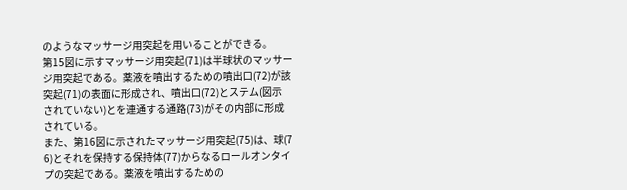のようなマッサージ用突起を用いることができる。
第15図に示すマッサージ用突起(71)は半球状のマッサー
ジ用突起である。薬液を噴出するための噴出口(72)が該
突起(71)の表面に形成され、噴出口(72)とステム(図示
されていない)とを連通する通路(73)がその内部に形成
されている。
また、第16図に示されたマッサージ用突起(75)は、球(7
6)とそれを保持する保持体(77)からなるロールオンタイ
プの突起である。薬液を噴出するための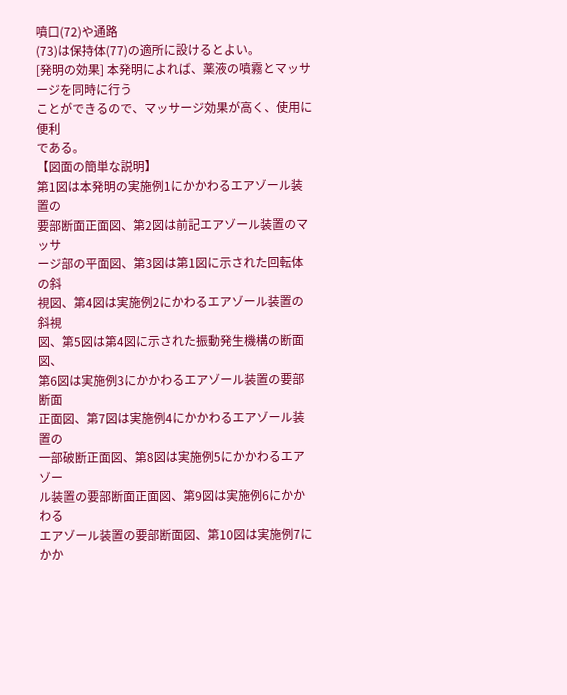噴口(72)や通路
(73)は保持体(77)の適所に設けるとよい。
[発明の効果] 本発明によれば、薬液の噴霧とマッサージを同時に行う
ことができるので、マッサージ効果が高く、使用に便利
である。
【図面の簡単な説明】
第1図は本発明の実施例1にかかわるエアゾール装置の
要部断面正面図、第2図は前記エアゾール装置のマッサ
ージ部の平面図、第3図は第1図に示された回転体の斜
視図、第4図は実施例2にかわるエアゾール装置の斜視
図、第5図は第4図に示された振動発生機構の断面図、
第6図は実施例3にかかわるエアゾール装置の要部断面
正面図、第7図は実施例4にかかわるエアゾール装置の
一部破断正面図、第8図は実施例5にかかわるエアゾー
ル装置の要部断面正面図、第9図は実施例6にかかわる
エアゾール装置の要部断面図、第10図は実施例7にかか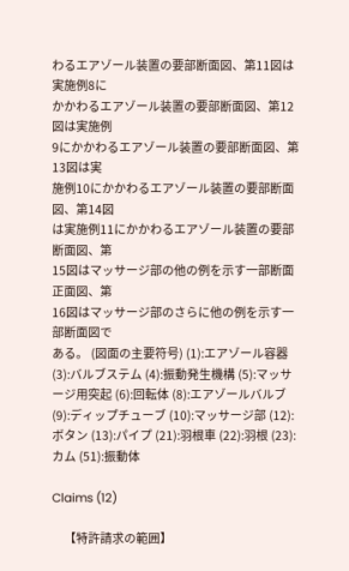わるエアゾール装置の要部断面図、第11図は実施例8に
かかわるエアゾール装置の要部断面図、第12図は実施例
9にかかわるエアゾール装置の要部断面図、第13図は実
施例10にかかわるエアゾール装置の要部断面図、第14図
は実施例11にかかわるエアゾール装置の要部断面図、第
15図はマッサージ部の他の例を示す一部断面正面図、第
16図はマッサージ部のさらに他の例を示す一部断面図で
ある。 (図面の主要符号) (1):エアゾール容器 (3):バルブステム (4):振動発生機構 (5):マッサージ用突起 (6):回転体 (8):エアゾールバルブ (9):ディップチューブ (10):マッサージ部 (12):ボタン (13):パイプ (21):羽根車 (22):羽根 (23):カム (51):振動体

Claims (12)

    【特許請求の範囲】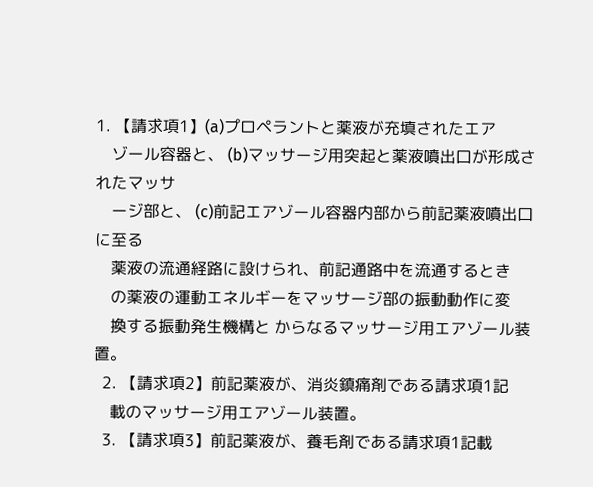1. 【請求項1】(a)プロペラントと薬液が充填されたエア
    ゾール容器と、 (b)マッサージ用突起と薬液噴出口が形成されたマッサ
    ージ部と、 (c)前記エアゾール容器内部から前記薬液噴出口に至る
    薬液の流通経路に設けられ、前記通路中を流通するとき
    の薬液の運動エネルギーをマッサージ部の振動動作に変
    換する振動発生機構と からなるマッサージ用エアゾール装置。
  2. 【請求項2】前記薬液が、消炎鎮痛剤である請求項1記
    載のマッサージ用エアゾール装置。
  3. 【請求項3】前記薬液が、養毛剤である請求項1記載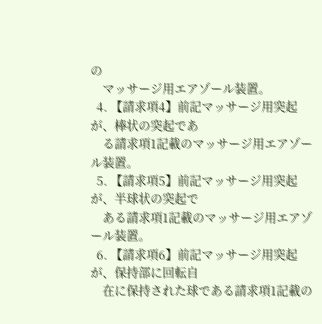の
    マッサージ用エアゾール装置。
  4. 【請求項4】前記マッサージ用突起が、棒状の突起であ
    る請求項1記載のマッサージ用エアゾール装置。
  5. 【請求項5】前記マッサージ用突起が、半球状の突起で
    ある請求項1記載のマッサージ用エアゾール装置。
  6. 【請求項6】前記マッサージ用突起が、保持部に回転自
    在に保持された球である請求項1記載の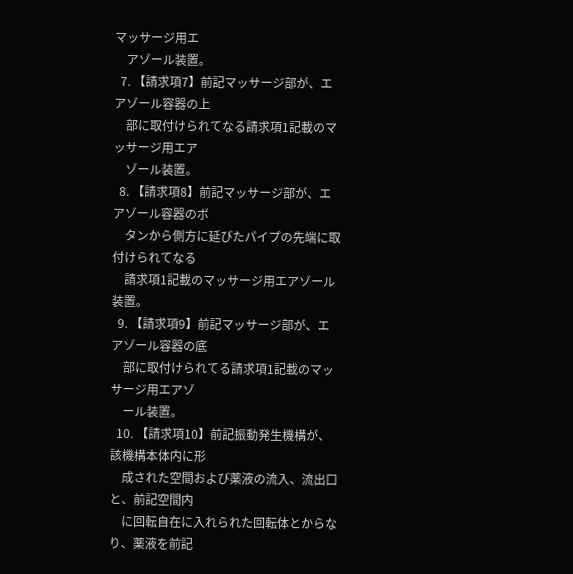マッサージ用エ
    アゾール装置。
  7. 【請求項7】前記マッサージ部が、エアゾール容器の上
    部に取付けられてなる請求項1記載のマッサージ用エア
    ゾール装置。
  8. 【請求項8】前記マッサージ部が、エアゾール容器のボ
    タンから側方に延びたパイプの先端に取付けられてなる
    請求項1記載のマッサージ用エアゾール装置。
  9. 【請求項9】前記マッサージ部が、エアゾール容器の底
    部に取付けられてる請求項1記載のマッサージ用エアゾ
    ール装置。
  10. 【請求項10】前記振動発生機構が、該機構本体内に形
    成された空間および薬液の流入、流出口と、前記空間内
    に回転自在に入れられた回転体とからなり、薬液を前記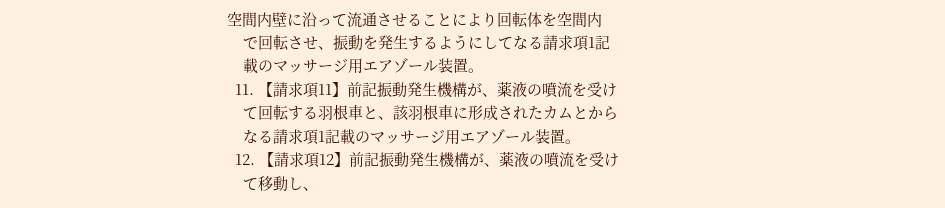空間内壁に沿って流通させることにより回転体を空間内
    で回転させ、振動を発生するようにしてなる請求項1記
    載のマッサージ用エアゾール装置。
  11. 【請求項11】前記振動発生機構が、薬液の噴流を受け
    て回転する羽根車と、該羽根車に形成されたカムとから
    なる請求項1記載のマッサージ用エアゾール装置。
  12. 【請求項12】前記振動発生機構が、薬液の噴流を受け
    て移動し、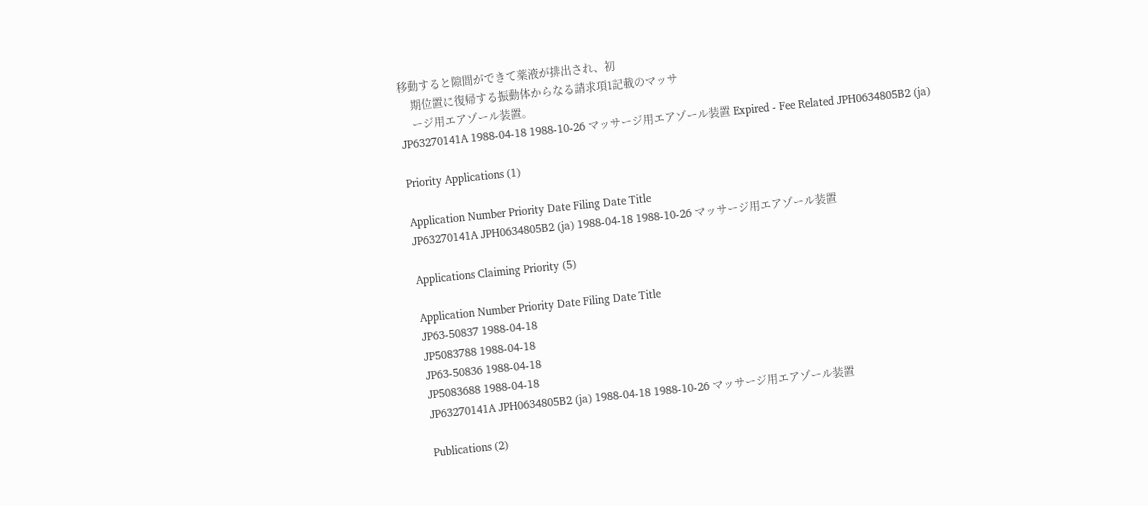移動すると隙間ができて薬液が排出され、初
    期位置に復帰する振動体からなる請求項1記載のマッサ
    ージ用エアゾール装置。
JP63270141A 1988-04-18 1988-10-26 マッサージ用エアゾール装置 Expired - Fee Related JPH0634805B2 (ja)

Priority Applications (1)

Application Number Priority Date Filing Date Title
JP63270141A JPH0634805B2 (ja) 1988-04-18 1988-10-26 マッサージ用エアゾール装置

Applications Claiming Priority (5)

Application Number Priority Date Filing Date Title
JP63-50837 1988-04-18
JP5083788 1988-04-18
JP63-50836 1988-04-18
JP5083688 1988-04-18
JP63270141A JPH0634805B2 (ja) 1988-04-18 1988-10-26 マッサージ用エアゾール装置

Publications (2)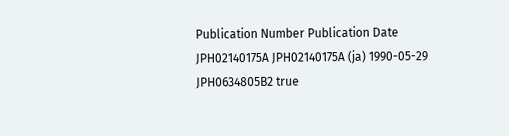Publication Number Publication Date
JPH02140175A JPH02140175A (ja) 1990-05-29
JPH0634805B2 true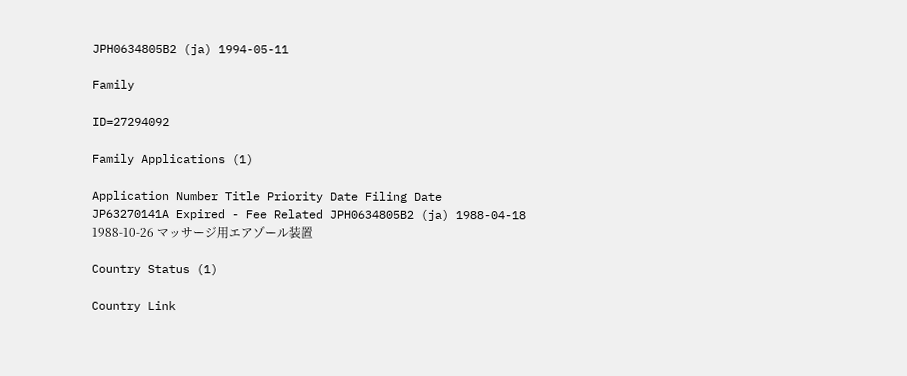JPH0634805B2 (ja) 1994-05-11

Family

ID=27294092

Family Applications (1)

Application Number Title Priority Date Filing Date
JP63270141A Expired - Fee Related JPH0634805B2 (ja) 1988-04-18 1988-10-26 マッサージ用エアゾール装置

Country Status (1)

Country Link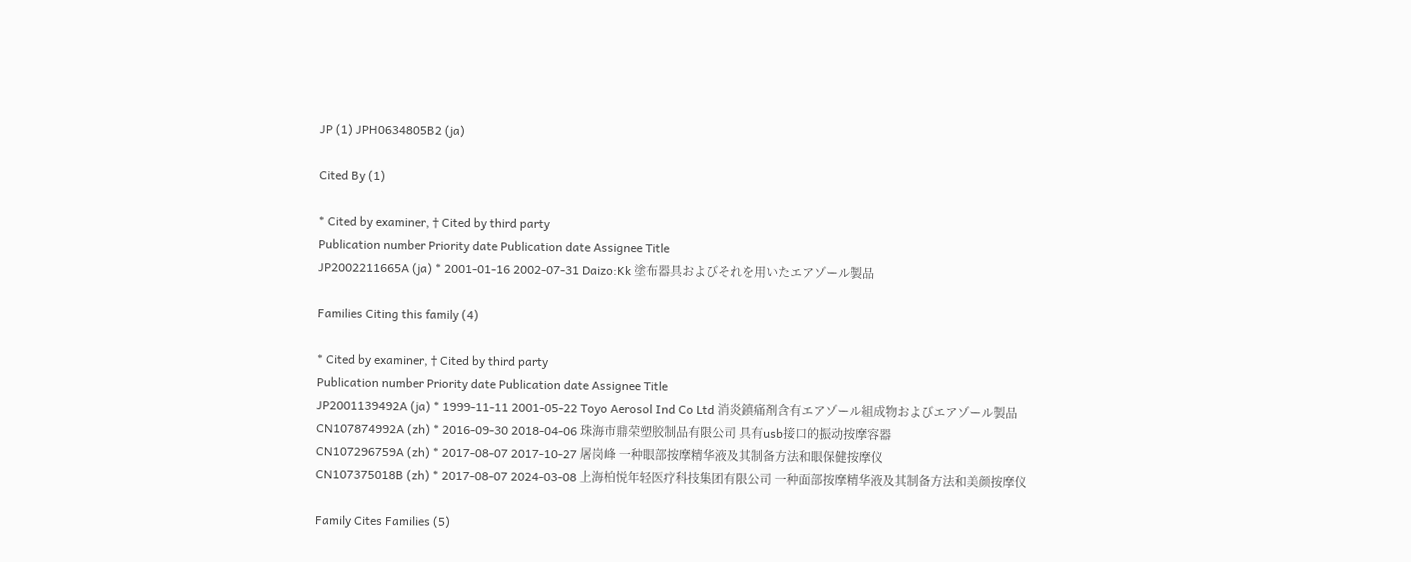JP (1) JPH0634805B2 (ja)

Cited By (1)

* Cited by examiner, † Cited by third party
Publication number Priority date Publication date Assignee Title
JP2002211665A (ja) * 2001-01-16 2002-07-31 Daizo:Kk 塗布器具およびそれを用いたエアゾール製品

Families Citing this family (4)

* Cited by examiner, † Cited by third party
Publication number Priority date Publication date Assignee Title
JP2001139492A (ja) * 1999-11-11 2001-05-22 Toyo Aerosol Ind Co Ltd 消炎鎮痛剤含有エアゾール組成物およびエアゾール製品
CN107874992A (zh) * 2016-09-30 2018-04-06 珠海市鼎荣塑胶制品有限公司 具有usb接口的振动按摩容器
CN107296759A (zh) * 2017-08-07 2017-10-27 屠岗峰 一种眼部按摩精华液及其制备方法和眼保健按摩仪
CN107375018B (zh) * 2017-08-07 2024-03-08 上海柏悦年轻医疗科技集团有限公司 一种面部按摩精华液及其制备方法和美颜按摩仪

Family Cites Families (5)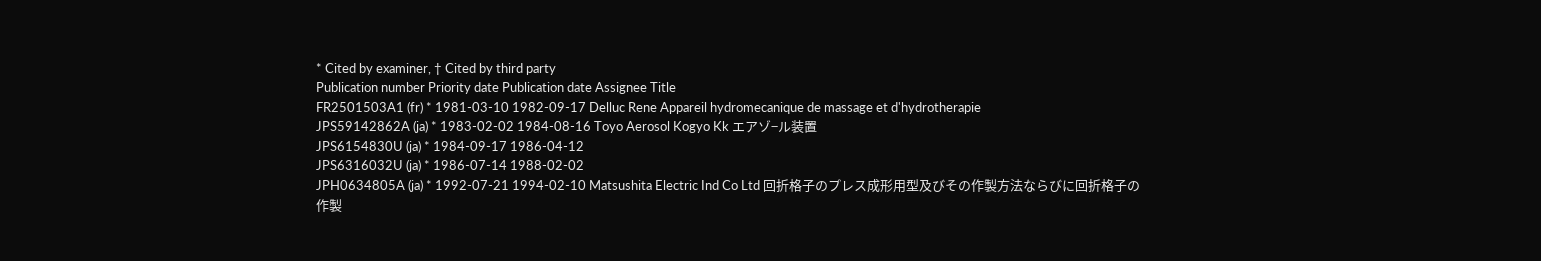* Cited by examiner, † Cited by third party
Publication number Priority date Publication date Assignee Title
FR2501503A1 (fr) * 1981-03-10 1982-09-17 Delluc Rene Appareil hydromecanique de massage et d'hydrotherapie
JPS59142862A (ja) * 1983-02-02 1984-08-16 Toyo Aerosol Kogyo Kk エアゾ−ル装置
JPS6154830U (ja) * 1984-09-17 1986-04-12
JPS6316032U (ja) * 1986-07-14 1988-02-02
JPH0634805A (ja) * 1992-07-21 1994-02-10 Matsushita Electric Ind Co Ltd 回折格子のプレス成形用型及びその作製方法ならびに回折格子の作製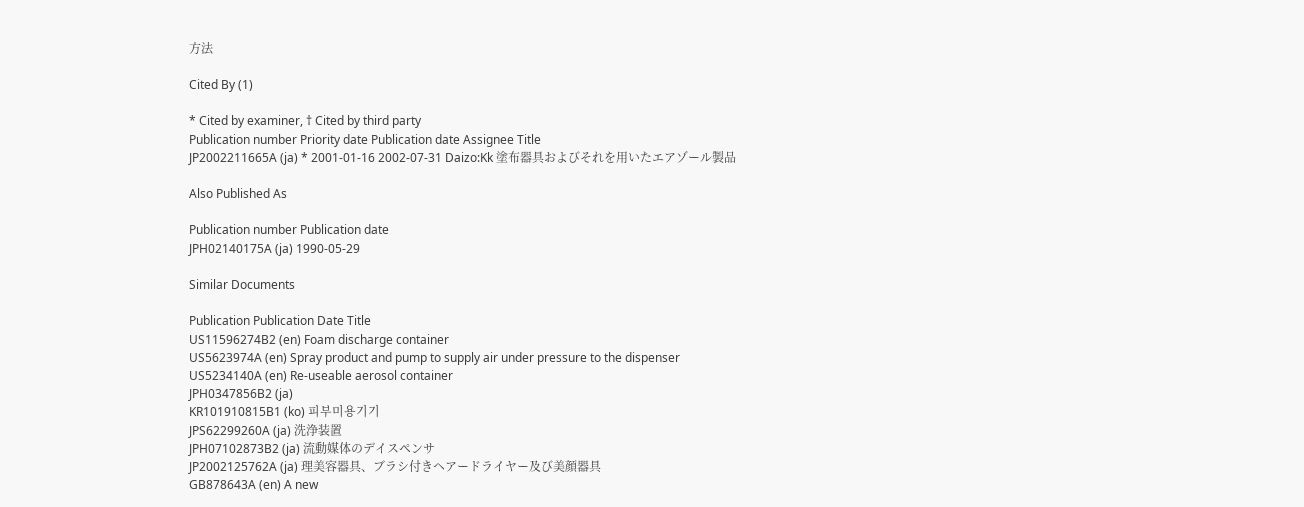方法

Cited By (1)

* Cited by examiner, † Cited by third party
Publication number Priority date Publication date Assignee Title
JP2002211665A (ja) * 2001-01-16 2002-07-31 Daizo:Kk 塗布器具およびそれを用いたエアゾール製品

Also Published As

Publication number Publication date
JPH02140175A (ja) 1990-05-29

Similar Documents

Publication Publication Date Title
US11596274B2 (en) Foam discharge container
US5623974A (en) Spray product and pump to supply air under pressure to the dispenser
US5234140A (en) Re-useable aerosol container
JPH0347856B2 (ja)
KR101910815B1 (ko) 피부미용기기
JPS62299260A (ja) 洗浄装置
JPH07102873B2 (ja) 流動媒体のデイスペンサ
JP2002125762A (ja) 理美容器具、ブラシ付きヘアードライヤー及び美顔器具
GB878643A (en) A new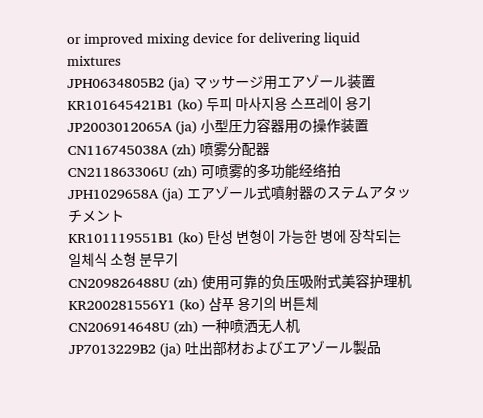or improved mixing device for delivering liquid mixtures
JPH0634805B2 (ja) マッサージ用エアゾール装置
KR101645421B1 (ko) 두피 마사지용 스프레이 용기
JP2003012065A (ja) 小型圧力容器用の操作装置
CN116745038A (zh) 喷雾分配器
CN211863306U (zh) 可喷雾的多功能经络拍
JPH1029658A (ja) エアゾール式噴射器のステムアタッチメント
KR101119551B1 (ko) 탄성 변형이 가능한 병에 장착되는 일체식 소형 분무기
CN209826488U (zh) 使用可靠的负压吸附式美容护理机
KR200281556Y1 (ko) 샴푸 용기의 버튼체
CN206914648U (zh) 一种喷洒无人机
JP7013229B2 (ja) 吐出部材およびエアゾール製品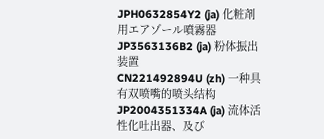JPH0632854Y2 (ja) 化粧剤用エアゾール噴霧器
JP3563136B2 (ja) 粉体振出装置
CN221492894U (zh) 一种具有双喷嘴的喷头结构
JP2004351334A (ja) 流体活性化吐出器、及び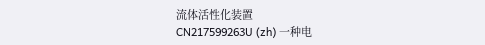流体活性化装置
CN217599263U (zh) 一种电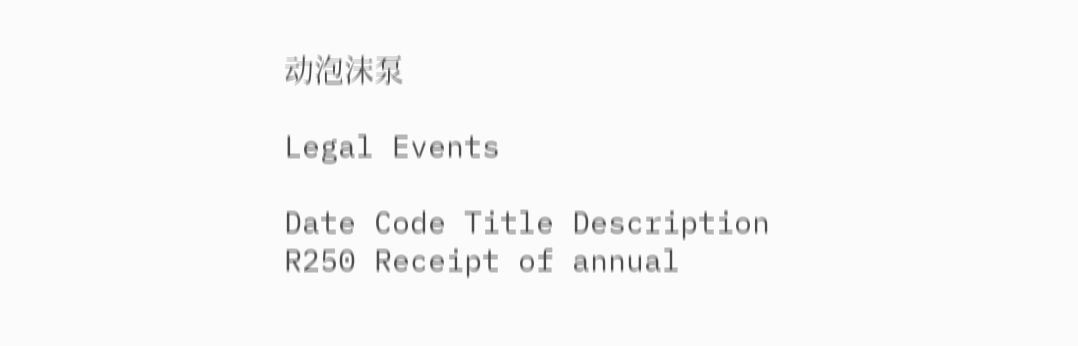动泡沫泵

Legal Events

Date Code Title Description
R250 Receipt of annual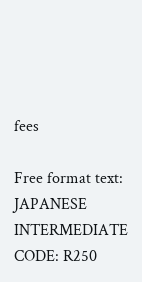fees

Free format text: JAPANESE INTERMEDIATE CODE: R250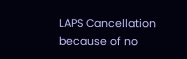LAPS Cancellation because of no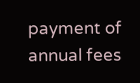payment of annual fees